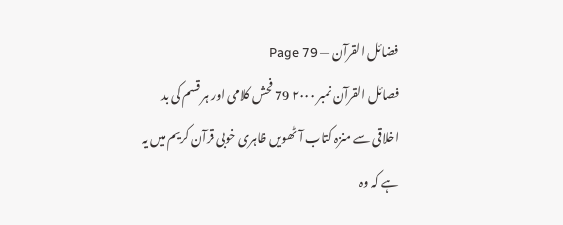فضائل القرآن — Page 79
فصائل القرآن نمبر ۲۰۰۰ 79 فحش کلامی اور ہر قسم کی بد اخلاقی سے منزہ کتاب آٹھویں ظاہری خوبی قرآن کریم میں یہ ہے کہ وہ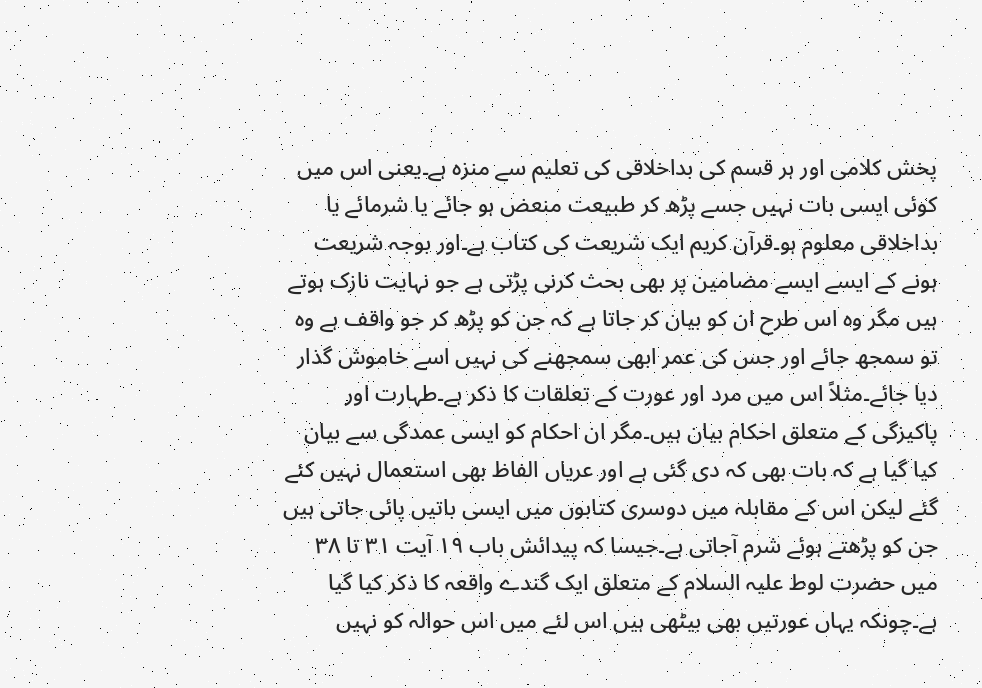پخش کلامی اور ہر قسم کی بداخلاقی کی تعلیم سے منزہ ہے۔یعنی اس میں کوئی ایسی بات نہیں جسے پڑھ کر طبیعت منعض ہو جائے یا شرمائے یا بداخلاقی معلوم ہو۔قرآن کریم ایک شریعت کی کتاب ہے۔اور بوجہ شریعت ہونے کے ایسے ایسے مضامین پر بھی بحث کرنی پڑتی ہے جو نہایت نازک ہوتے ہیں مگر وہ اس طرح ان کو بیان کر جاتا ہے کہ جن کو پڑھ کر جو واقف ہے وہ تو سمجھ جائے اور جس کی عمر ابھی سمجھنے کی نہیں اسے خاموش گذار دیا جائے۔مثلاً اس میں مرد اور عورت کے تعلقات کا ذکر ہے۔طہارت اور پاکیزگی کے متعلق احکام بیان ہیں۔مگر ان احکام کو ایسی عمدگی سے بیان کیا گیا ہے کہ بات بھی کہ دی گئی ہے اور عریاں الفاظ بھی استعمال نہیں کئے گئے لیکن اس کے مقابلہ میں دوسری کتابوں میں ایسی باتیں پائی جاتی ہیں جن کو پڑھتے ہوئے شرم آجاتی ہے۔جیسا کہ پیدائش باب ۱۹ آیت ۳۱ تا ۳۸ میں حضرت لوط علیہ السلام کے متعلق ایک گندے واقعہ کا ذکر کیا گیا ہے۔چونکہ یہاں عورتیں بھی بیٹھی ہیں اس لئے میں اس حوالہ کو نہیں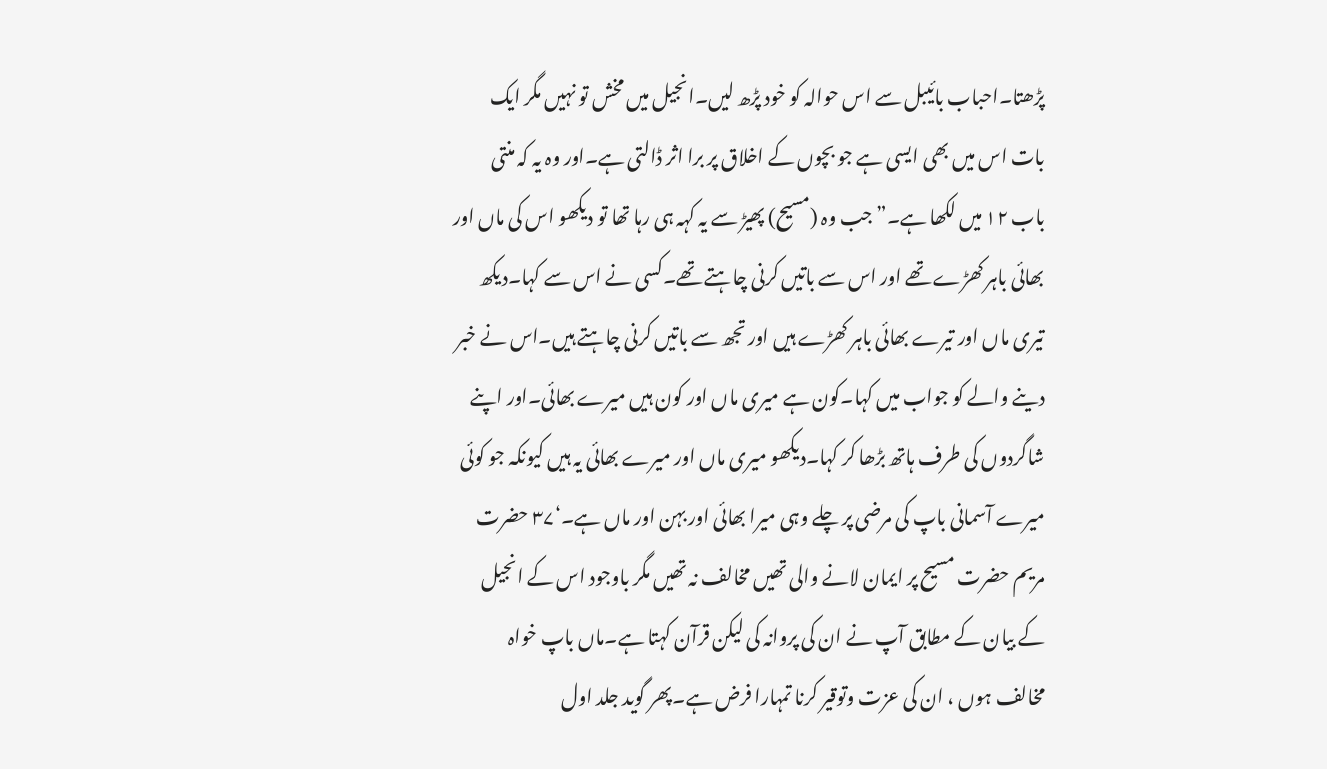پڑھتا۔احباب بائیبل سے اس حوالہ کو خود پڑھ لیں۔انجیل میں مخش تو نہیں مگر ایک بات اس میں بھی ایسی ہے جو بچوں کے اخلاق پر برا اثر ڈالتی ہے۔اور وہ یہ کہ منتی باب ۱۲ میں لکھا ہے۔” جب وہ (مسیح) پھیڑ سے یہ کہہ ہی رہا تھا تو دیکھو اس کی ماں اور بھائی باہر کھڑے تھے اور اس سے باتیں کرنی چاہتے تھے۔کسی نے اس سے کہا۔دیکھ تیری ماں اور تیرے بھائی باہر کھڑے ہیں اور تجھ سے باتیں کرنی چاہتے ہیں۔اس نے خبر دینے والے کو جواب میں کہا۔کون ہے میری ماں اور کون ہیں میرے بھائی۔اور اپنے شاگردوں کی طرف ہاتھ بڑھا کر کہا۔دیکھو میری ماں اور میرے بھائی یہ ہیں کیونکہ جو کوئی میرے آسمانی باپ کی مرضی پر چلے وہی میرا بھائی اور بہن اور ماں ہے۔‘۳۷ حضرت مریم حضرت مسیح پر ایمان لانے والی تھیں مخالف نہ تھیں مگر باوجود اس کے انجیل کے بیان کے مطابق آپ نے ان کی پروانہ کی لیکن قرآن کہتا ہے۔ماں باپ خواہ مخالف ہوں ، ان کی عزت وتوقیر کرنا تمہارا فرض ہے۔پھر گوید جلد اول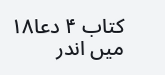کتاب ۴ دعا۱۸ میں اندر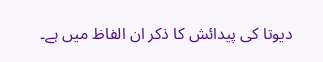دیوتا کی پیدائش کا ذکر ان الفاظ میں ہے۔